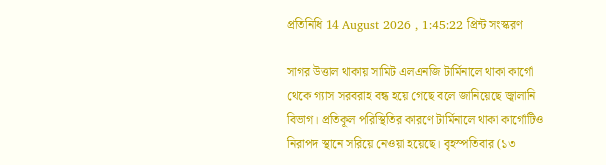প্রতিনিধি 14 August 2026 , 1:45:22 প্রিন্ট সংস্করণ

সাগর উত্তাল থাকায় সামিট এলএনজি টার্মিনালে থাকা কার্গো থেকে গ্যাস সরবরাহ বন্ধ হয়ে গেছে বলে জানিয়েছে জ্বালানি বিভাগ। প্রতিকূল পরিস্থিতির কারণে টার্মিনালে থাকা কার্গোটিও নিরাপদ স্থানে সরিয়ে নেওয়া হয়েছে। বৃহস্পতিবার (১৩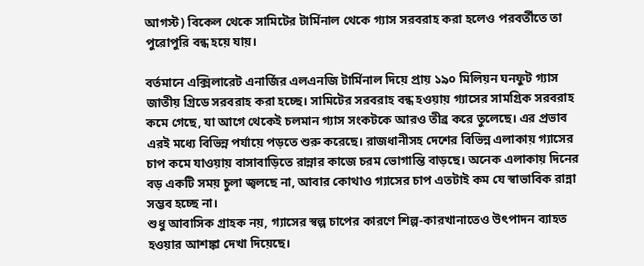আগস্ট) বিকেল থেকে সামিটের টার্মিনাল থেকে গ্যাস সরবরাহ করা হলেও পরবর্তীতে তা পুরোপুরি বন্ধ হয়ে যায়।

বর্তমানে এক্সিলারেট এনার্জির এলএনজি টার্মিনাল দিয়ে প্রায় ১৯০ মিলিয়ন ঘনফুট গ্যাস জাতীয় গ্রিডে সরবরাহ করা হচ্ছে। সামিটের সরবরাহ বন্ধ হওয়ায় গ্যাসের সামগ্রিক সরবরাহ কমে গেছে, যা আগে থেকেই চলমান গ্যাস সংকটকে আরও তীব্র করে তুলেছে। এর প্রভাব এরই মধ্যে বিভিন্ন পর্যায়ে পড়তে শুরু করেছে। রাজধানীসহ দেশের বিভিন্ন এলাকায় গ্যাসের চাপ কমে যাওয়ায় বাসাবাড়িতে রান্নার কাজে চরম ভোগান্তি বাড়ছে। অনেক এলাকায় দিনের বড় একটি সময় চুলা জ্বলছে না, আবার কোথাও গ্যাসের চাপ এতটাই কম যে স্বাভাবিক রান্না সম্ভব হচ্ছে না।
শুধু আবাসিক গ্রাহক নয়, গ্যাসের স্বল্প চাপের কারণে শিল্প-কারখানাতেও উৎপাদন ব্যাহত হওয়ার আশঙ্কা দেখা দিয়েছে।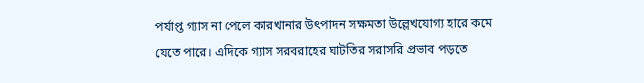পর্যাপ্ত গ্যাস না পেলে কারখানার উৎপাদন সক্ষমতা উল্লেখযোগ্য হারে কমে যেতে পারে। এদিকে গ্যাস সরবরাহের ঘাটতির সরাসরি প্রভাব পড়তে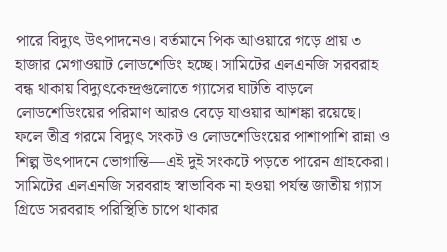পারে বিদ্যুৎ উৎপাদনেও। বর্তমানে পিক আওয়ারে গড়ে প্রায় ৩ হাজার মেগাওয়াট লোডশেডিং হচ্ছে। সামিটের এলএনজি সরবরাহ বন্ধ থাকায় বিদ্যুৎকেন্দ্রগুলোতে গ্যাসের ঘাটতি বাড়লে লোডশেডিংয়ের পরিমাণ আরও বেড়ে যাওয়ার আশঙ্কা রয়েছে।
ফলে তীব্র গরমে বিদ্যুৎ সংকট ও লোডশেডিংয়ের পাশাপাশি রান্না ও শিল্প উৎপাদনে ভোগান্তি—এই দুই সংকটে পড়তে পারেন গ্রাহকেরা। সামিটের এলএনজি সরবরাহ স্বাভাবিক না হওয়া পর্যন্ত জাতীয় গ্যাস গ্রিডে সরবরাহ পরিস্থিতি চাপে থাকার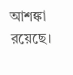আশঙ্কা রয়েছে।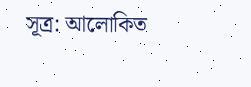সূত্র: আলোকিত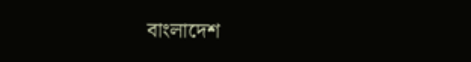বাংলাদেশ